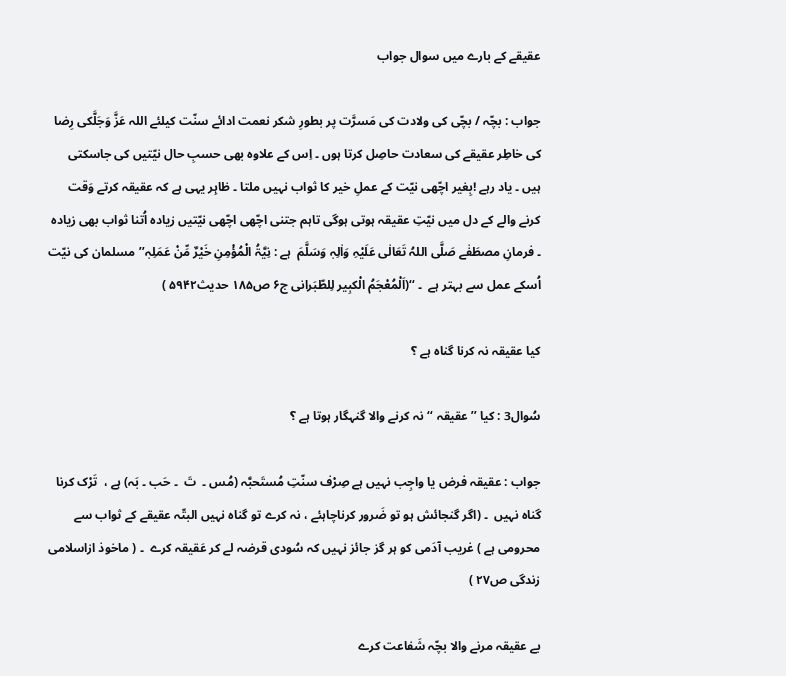عقیقے کے بارے میں سوال جواب

جواب : بچّہ / بچّی کی ولادت کی مَسرَّت پر بطورِ شکر نعمت ادائے سنّت کیلئے اللہ عَزَّ وَجَلَّکی رِضا کی خاطِر عقیقے کی سعادت حاصِل کرتا ہوں ۔ اِس کے علاوہ بھی حسبِ حال نیّتیں کی جاسکتی ہیں ۔ یاد رہے !بِغیر اچّھی نیّت کے عملِ خیر کا ثواب نہیں ملتا ۔ ظاہِر یہی ہے کہ عقیقہ کرتے وَقت کرنے والے کے دل میں نیّتِ عقیقہ ہوتی ہوگی تاہم جتنی اچّھی اچّھی نیّتیں زیادہ اُتنا ثواب بھی زیادہ  ۔ فرمانِ مصطَفٰے صَلَّی اللہُ تَعَالٰی عَلَیْہِ وَاٰلِہٖ وَسَلَّمَ  ہے : نِیَّۃُ الْمُؤْمِنِ خَیْرٌ مِّنْ عَمَلِہٖ’’مسلمان کی نیّت اُسکے عمل سے بہتر ہے  ۔ ‘‘(اَلْمُعْجَمُ الْکبِیر لِلطّبَرانی ج۶ ص۱۸۵ حدیث۵۹۴۲ )

کیا عقیقہ نہ کرنا گناہ ہے ؟

سُوال3 : کیا ’’عقیقہ ‘‘نہ کرنے والا گنہگار ہوتا ہے ؟

جواب : عقیقہ فرض یا واجِب نہیں ہے صِرْف سنّتِ مُستَحبَّہ (مُس ۔  تَ  ۔ حَب ۔ بَہ) ہے ،  تَرْک کرنا گناہ نہیں  ۔ (اگر گنجائش ہو تو ضَرور کرناچاہئے ، نہ کرے تو گناہ نہیں البتّہ عقیقے کے ثواب سے محرومی ہے ) غریب آدَمی کو ہر گز جائز نہیں کہ سُودی قرضہ لے کر عَقیقہ کرے  ۔ ( ماخوذ ازاسلامی زندگی ص۲۷ )

بے عقیقہ مرنے والا بچّہ شَفاعت کرے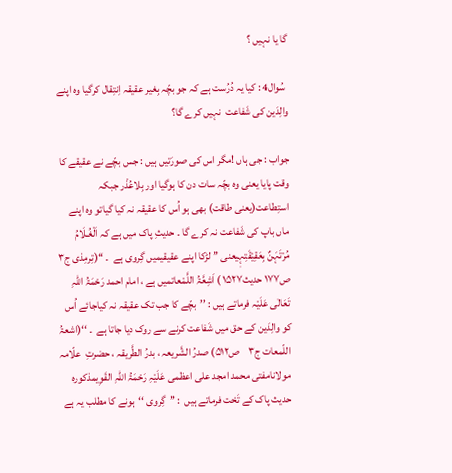گا یا نہیں ؟

 سُوال4 : کیا یہ دُرُست ہے کہ جو بچّہ بِغیر عقیقہ اِنتِقال کرگیا وہ اپنے والِدَین کی شَفاعت  نہیں کرے گا؟

جواب : جی ہاں !مگر اس کی صورَتیں ہیں : جس بچّے نے عقیقے کا وقت پایا یعنی وہ بچّہ سات دن کا ہوگیا اور بِلاعُذْر جبکہ استِطاعت(یعنی طاقت) بھی ہو اُس کا عقیقہ نہ کیا گیاتو وہ اپنے ماں باپ کی شَفاعت نہ کرے گا ۔ حدیثِ پاک میں ہے کہ اَلْغُـلَامُ مُرْتَہَنٌ بِعَقِیْقَتِہٖیعنی ’’ لڑکا اپنے عقیقیمیں گِروی ہے  ۔ ‘‘(تِرمِذی ج۳ ص۱۷۷ حدیث۱۵۲۷ ) اَشِعَّۃُ اللَّمْعاتمیں ہے ، امام احمد رَحْمَۃُ اللہِ تَعَالٰی عَلَیْہ فرماتے ہیں : ’’بچّے کا جب تک عقیقہ نہ کیاجائے اُس کو والِدَین کے حق میں شَفاعت کرنے سے روک دیا جاتا ہے  ۔ ‘‘(اشعۃُ اللّمعات ج۳    ص۵۱۲) صدرُ الشَّریعہ ، بدرُ الطَّریقہ ، حضرتِ  علّامہ مولانامفتی محمد امجد علی اعظمی عَلَیْہِ رَحْمَۃُ اللہِ القَوِیمذکورہ حدیث پاک کے تَحْت فرماتے ہیں  : ’’گِروی ‘‘ہونے کا مطلب یہ ہے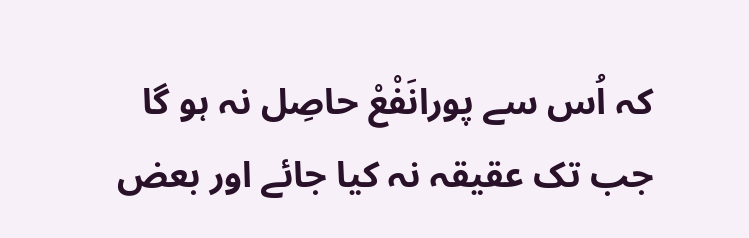کہ اُس سے پورانَفْعْ حاصِل نہ ہو گا جب تک عقیقہ نہ کیا جائے اور بعض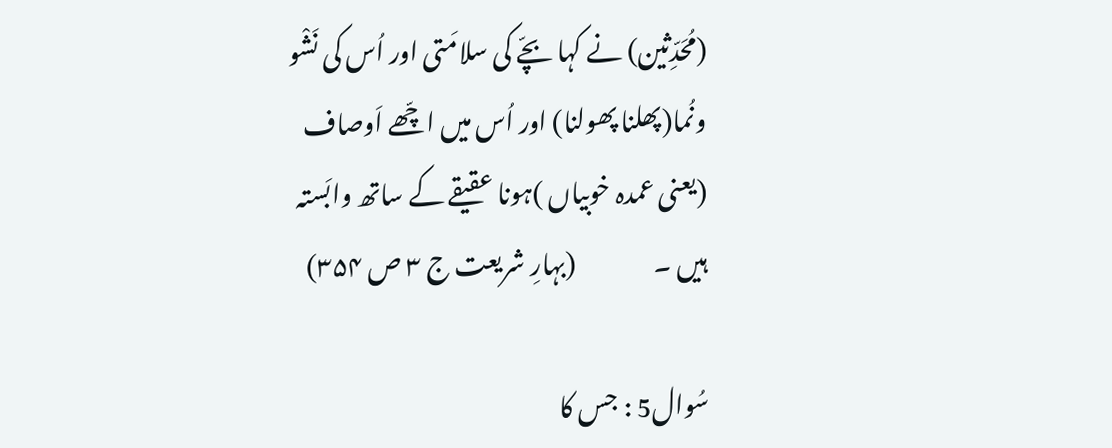(مُحَدِّثین) نے کہا بچّے کی سلامَتی اور اُس کی نَشْو ونُما(پھلنا پھولنا) اور اُس میں اچّھے اَوصاف (یعنی عمدہ خوبیاں )ہونا عقیقے کے ساتھ وابَستہ ہیں ۔                (بہارِ شریعت ج ۳ ص ۳۵۴)

سُوال5 : جس کا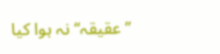’’عقیقہ‘‘ نہ ہوا کیا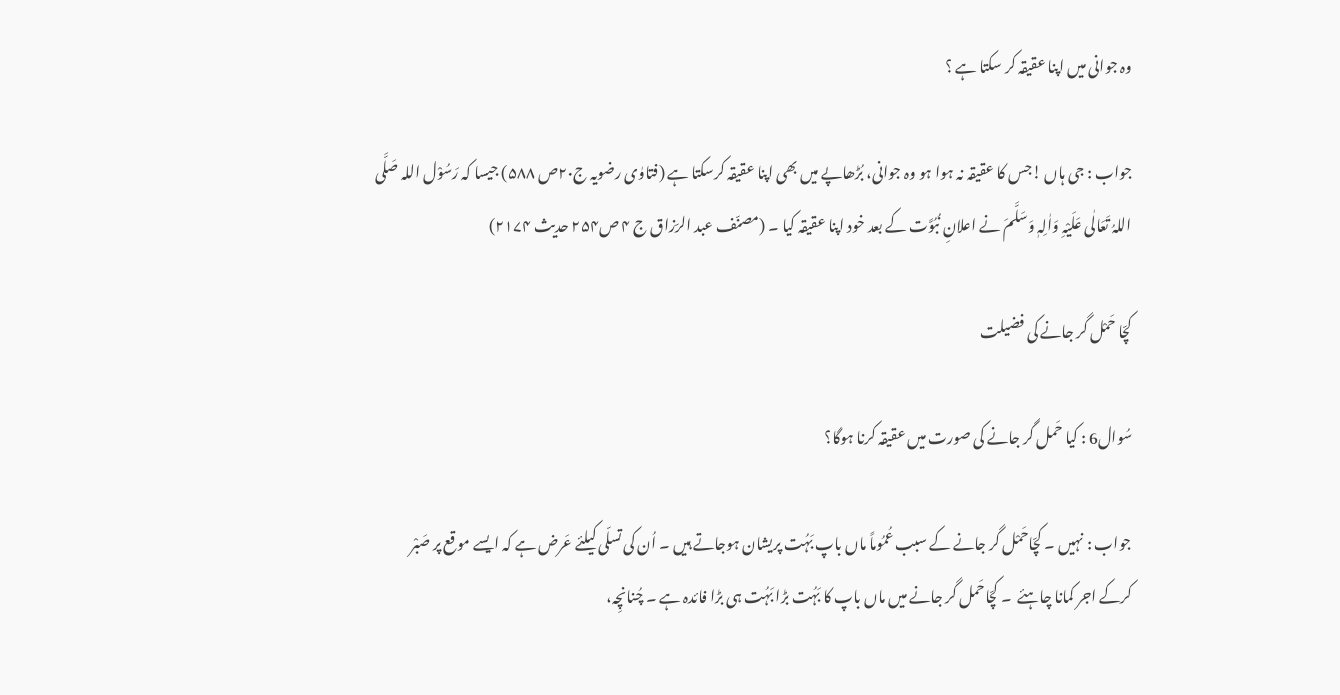وہ جوانی میں اپنا عقیقہ کر سکتا ہے ؟

جواب : جی ہاں !جس کا عقیقہ نہ ہوا ہو وہ جوانی، بُڑھاپے میں بھی اپنا عقیقہ کرسکتا ہے (فتاوٰی رضویہ ج۲۰ص ۵۸۸) جیسا کہ رَسُوْل اللہ صَلَّی اللہُ تَعَالٰی عَلَیْہِ وَاٰلِہٖ وَسَلَّمَ نے اعلانِ نُبُوَّت کے بعد خود اپنا عقیقہ کیا ۔ (مصنّف عبد الرّزاق ج ۴ ص۲۵۴ حدیث ۲۱۷۴)

کچّا حَمْل گر جانے کی فضیلت

سُوال6 : کیا حَمل گر جانے کی صورت میں عقیقہ کرنا ہوگا؟

جواب : نہیں ۔ کچّاحَمْل گر جانے کے سبب عُمُوماً ماں باپ بَہُت پریشان ہوجاتے ہیں ۔ اُن کی تسلّی کیلئے عَرض ہے کہ ایسے موقع پر صَبْر کرکے اجر کمانا چاہئے  ۔ کچّاحَمل گر جانے میں ماں باپ کا بَہُت بڑا بَہُت ہی بڑا فائدہ ہے ۔ چُنانچِہ،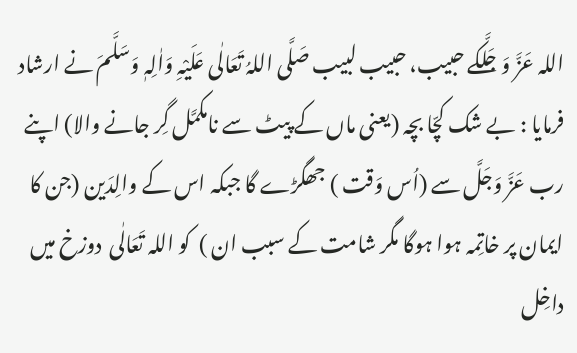اللہ عَزَّ وَجَلَّکے حبیب، حبیب لبیب صَلَّی اللہُ تَعَالٰی عَلَیْہِ وَاٰلِہٖ وَسَلَّمَ نے ارشاد فرمایا : بے شک کچّا بچہ (یعنی ماں کے پیٹ سے نامکمَّل گِر جانے والا) اپنے رب عَزَّ وَجَلَّ سے (اُس وَقت ) جھگڑے گا جبکہ اس کے والِدَین (جن کا ایمان پر خاتِمہ ہوا ہوگا مگر شامت کے سبب ان )  کو اللہ تَعَالٰی  دوزخ میں داخِل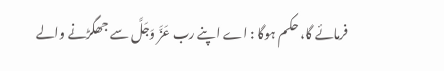فرمائے گا، حکم ہوگا : اے اپنے رب عَزَّ وَجَلَّ سے جھگڑنے والے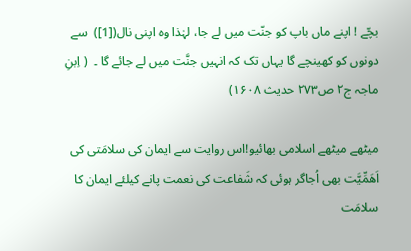بچّے ! اپنے ماں باپ کو جنّت میں لے جا، لہٰذا وہ اپنی نال([1])  سے دونوں کو کھینچے گا یہاں تک کہ انہیں جنَّت میں لے جائے گا ۔  ( اِبنِ ماجہ ج۲ ص۲۷۳ حدیث ۱۶۰۸)

میٹھے میٹھے اسلامی بھائیو!اس روایت سے ایمان کی سلامَتی کی اَھَمِّیَّت بھی اُجاگر ہوئی کہ شَفاعت کی نعمت پانے کیلئے ایمان کا سلامَت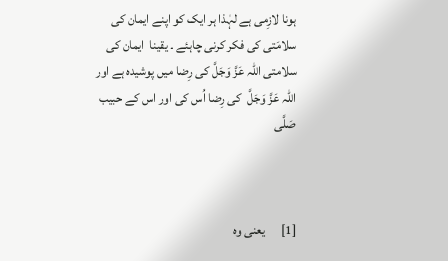ہونا لازِمی ہے لہٰذا ہر ایک کو اپنے ایمان کی سلامَتی کی فکر کرنی چاہئے ۔ یقینا  ایمان کی سلامتی اللہ عَزَّ وَجَلَّ کی رِضا میں پوشیدہ ہے اور اللہ عَزَّ وَجَلَّ  کی رِضا اُس کی اور اس کے حبیب صَلَّی



[1]      یعنی وہ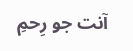آنت جو رِحمِ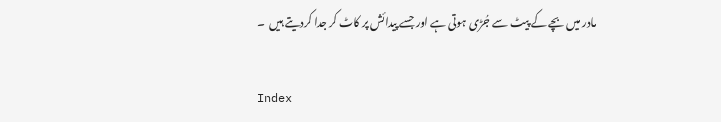مادر میں بچے کے پیٹ سے جُڑی ہوتی ہے اور جسے پیدائش پر کاٹ کر جدا کردیتے ہیں  ۔

Index